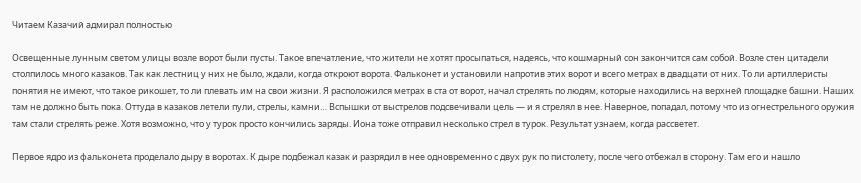Читаем Казачий адмирал полностью

Освещенные лунным светом улицы возле ворот были пусты. Такое впечатление, что жители не хотят просыпаться, надеясь, что кошмарный сон закончится сам собой. Возле стен цитадели столпилось много казаков. Так как лестниц у них не было, ждали, когда откроют ворота. Фальконет и установили напротив этих ворот и всего метрах в двадцати от них. То ли артиллеристы понятия не имеют, что такое рикошет, то ли плевать им на свои жизни. Я расположился метрах в ста от ворот, начал стрелять по людям, которые находились на верхней площадке башни. Наших там не должно быть пока. Оттуда в казаков летели пули, стрелы, камни… Вспышки от выстрелов подсвечивали цель — и я стрелял в нее. Наверное, попадал, потому что из огнестрельного оружия там стали стрелять реже. Хотя возможно, что у турок просто кончились заряды. Иона тоже отправил несколько стрел в турок. Результат узнаем, когда рассветет.

Первое ядро из фальконета проделало дыру в воротах. К дыре подбежал казак и разрядил в нее одновременно с двух рук по пистолету, после чего отбежал в сторону. Там его и нашло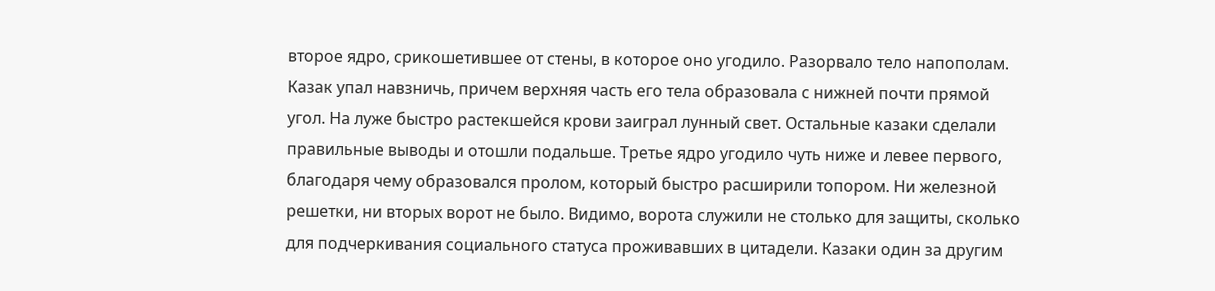второе ядро, срикошетившее от стены, в которое оно угодило. Разорвало тело напополам. Казак упал навзничь, причем верхняя часть его тела образовала с нижней почти прямой угол. На луже быстро растекшейся крови заиграл лунный свет. Остальные казаки сделали правильные выводы и отошли подальше. Третье ядро угодило чуть ниже и левее первого, благодаря чему образовался пролом, который быстро расширили топором. Ни железной решетки, ни вторых ворот не было. Видимо, ворота служили не столько для защиты, сколько для подчеркивания социального статуса проживавших в цитадели. Казаки один за другим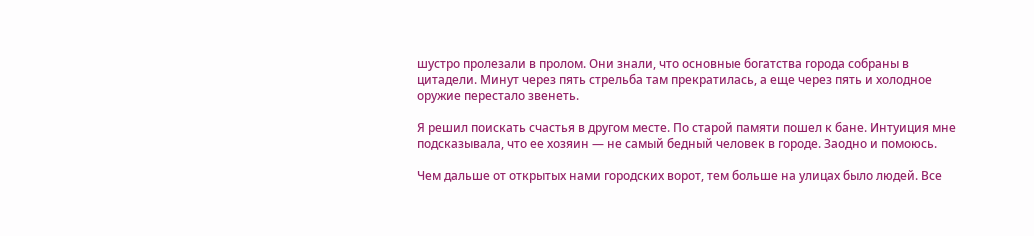шустро пролезали в пролом. Они знали, что основные богатства города собраны в цитадели. Минут через пять стрельба там прекратилась, а еще через пять и холодное оружие перестало звенеть.

Я решил поискать счастья в другом месте. По старой памяти пошел к бане. Интуиция мне подсказывала, что ее хозяин — не самый бедный человек в городе. Заодно и помоюсь.

Чем дальше от открытых нами городских ворот, тем больше на улицах было людей. Все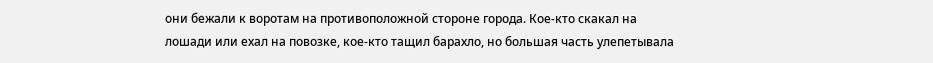они бежали к воротам на противоположной стороне города. Кое-кто скакал на лошади или ехал на повозке, кое-кто тащил барахло, но большая часть улепетывала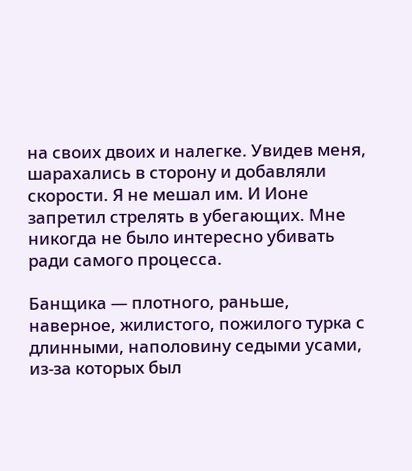на своих двоих и налегке. Увидев меня, шарахались в сторону и добавляли скорости. Я не мешал им. И Ионе запретил стрелять в убегающих. Мне никогда не было интересно убивать ради самого процесса.

Банщика — плотного, раньше, наверное, жилистого, пожилого турка с длинными, наполовину седыми усами, из-за которых был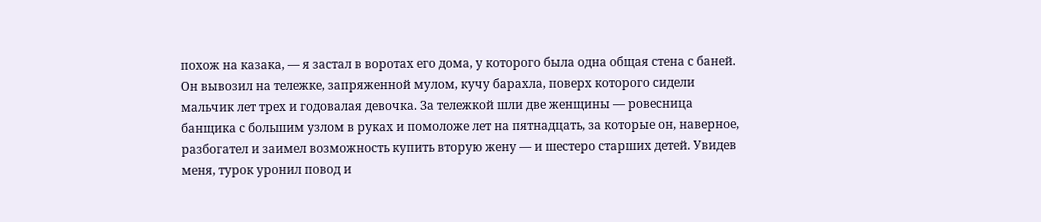похож на казака, — я застал в воротах его дома, у которого была одна общая стена с баней. Он вывозил на тележке, запряженной мулом, кучу барахла, поверх которого сидели мальчик лет трех и годовалая девочка. За тележкой шли две женщины — ровесница банщика с большим узлом в руках и помоложе лет на пятнадцать, за которые он, наверное, разбогател и заимел возможность купить вторую жену — и шестеро старших детей. Увидев меня, турок уронил повод и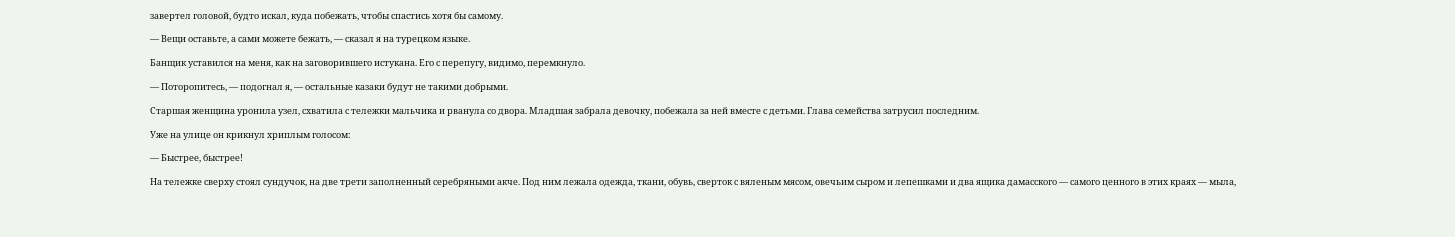завертел головой, будто искал, куда побежать, чтобы спастись хотя бы самому.

— Вещи оставьте, а сами можете бежать, — сказал я на турецком языке.

Банщик уставился на меня, как на заговорившего истукана. Его с перепугу, видимо, перемкнуло.

— Поторопитесь, — подогнал я, — остальные казаки будут не такими добрыми.

Старшая женщина уронила узел, схватила с тележки мальчика и рванула со двора. Младшая забрала девочку, побежала за ней вместе с детьми. Глава семейства затрусил последним.

Уже на улице он крикнул хриплым голосом:

— Быстрее, быстрее!

На тележке сверху стоял сундучок, на две трети заполненный серебряными акче. Под ним лежала одежда, ткани, обувь, сверток с вяленым мясом, овечьим сыром и лепешками и два ящика дамасского — самого ценного в этих краях — мыла,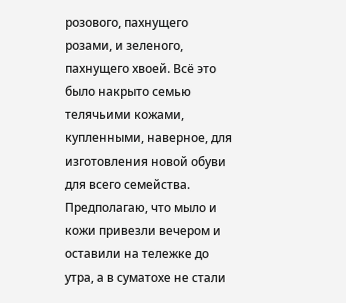розового, пахнущего розами, и зеленого, пахнущего хвоей. Всё это было накрыто семью телячьими кожами, купленными, наверное, для изготовления новой обуви для всего семейства. Предполагаю, что мыло и кожи привезли вечером и оставили на тележке до утра, а в суматохе не стали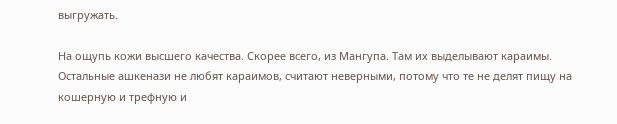выгружать.

На ощупь кожи высшего качества. Скорее всего, из Мангупа. Там их выделывают караимы. Остальные ашкенази не любят караимов, считают неверными, потому что те не делят пищу на кошерную и трефную и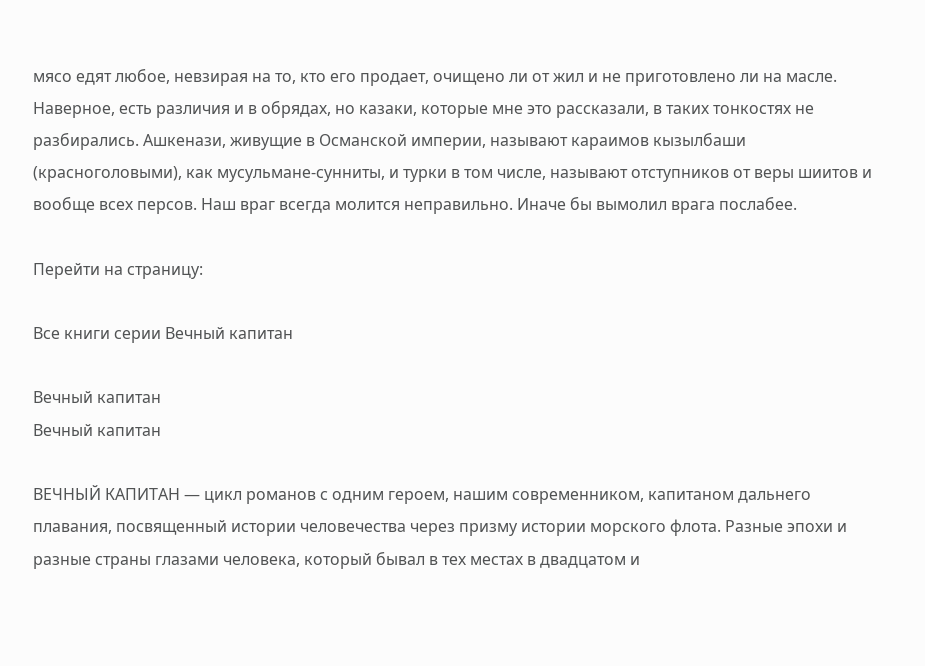мясо едят любое, невзирая на то, кто его продает, очищено ли от жил и не приготовлено ли на масле. Наверное, есть различия и в обрядах, но казаки, которые мне это рассказали, в таких тонкостях не разбирались. Ашкенази, живущие в Османской империи, называют караимов кызылбаши (красноголовыми), как мусульмане-сунниты, и турки в том числе, называют отступников от веры шиитов и вообще всех персов. Наш враг всегда молится неправильно. Иначе бы вымолил врага послабее.

Перейти на страницу:

Все книги серии Вечный капитан

Вечный капитан
Вечный капитан

ВЕЧНЫЙ КАПИТАН — цикл романов с одним героем, нашим современником, капитаном дальнего плавания, посвященный истории человечества через призму истории морского флота. Разные эпохи и разные страны глазами человека, который бывал в тех местах в двадцатом и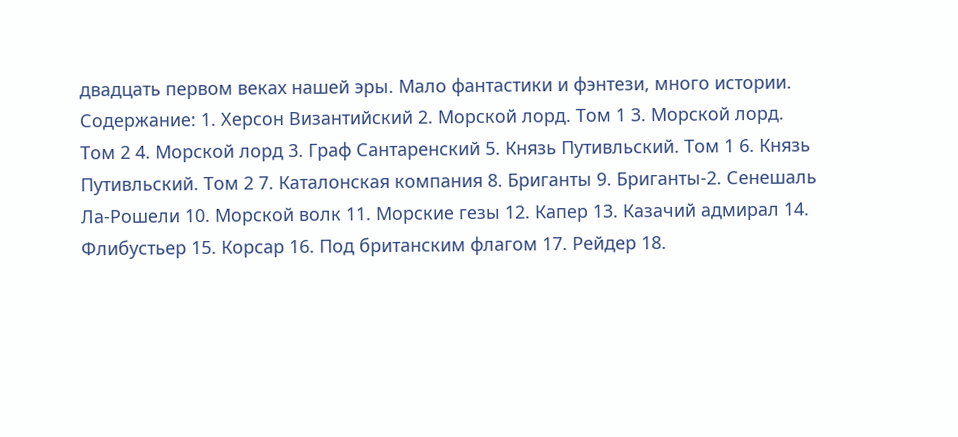двадцать первом веках нашей эры. Мало фантастики и фэнтези, много истории.                                                                                    Содержание: 1. Херсон Византийский 2. Морской лорд. Том 1 3. Морской лорд. Том 2 4. Морской лорд 3. Граф Сантаренский 5. Князь Путивльский. Том 1 6. Князь Путивльский. Том 2 7. Каталонская компания 8. Бриганты 9. Бриганты-2. Сенешаль Ла-Рошели 10. Морской волк 11. Морские гезы 12. Капер 13. Казачий адмирал 14. Флибустьер 15. Корсар 16. Под британским флагом 17. Рейдер 18.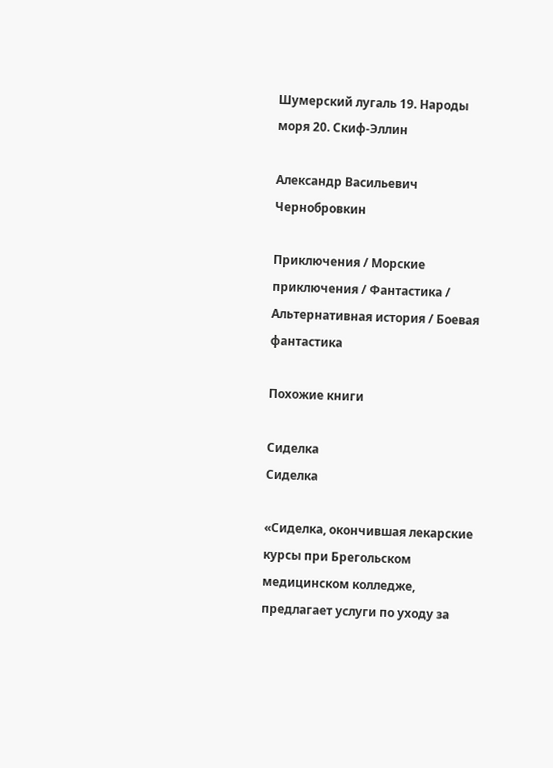Шумерский лугаль 19. Народы моря 20. Скиф-Эллин

Александр Васильевич Чернобровкин

Приключения / Морские приключения / Фантастика / Альтернативная история / Боевая фантастика

Похожие книги

Сиделка
Сиделка

«Сиделка, окончившая лекарские курсы при Брегольском медицинском колледже, предлагает услуги по уходу за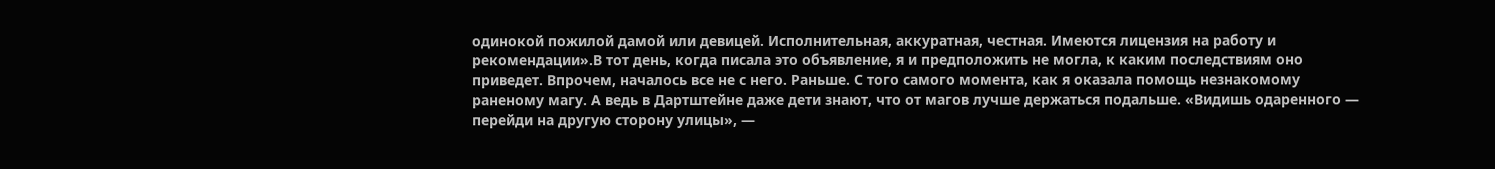одинокой пожилой дамой или девицей. Исполнительная, аккуратная, честная. Имеются лицензия на работу и рекомендации».В тот день, когда писала это объявление, я и предположить не могла, к каким последствиям оно приведет. Впрочем, началось все не с него. Раньше. С того самого момента, как я оказала помощь незнакомому раненому магу. А ведь в Дартштейне даже дети знают, что от магов лучше держаться подальше. «Видишь одаренного — перейди на другую сторону улицы», —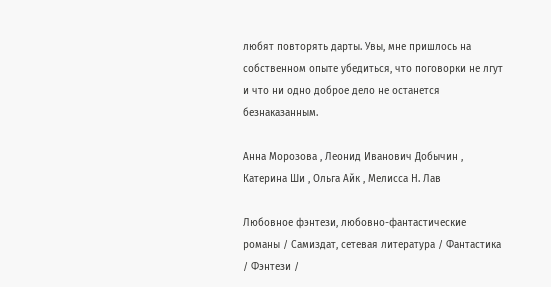любят повторять дарты. Увы, мне пришлось на собственном опыте убедиться, что поговорки не лгут и что ни одно доброе дело не останется безнаказанным.

Анна Морозова , Леонид Иванович Добычин , Катерина Ши , Ольга Айк , Мелисса Н. Лав

Любовное фэнтези, любовно-фантастические романы / Самиздат, сетевая литература / Фантастика / Фэнтези /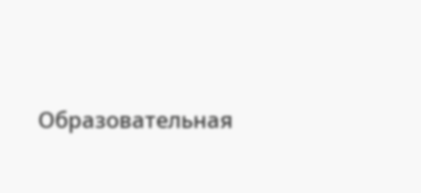Образовательная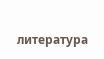литература